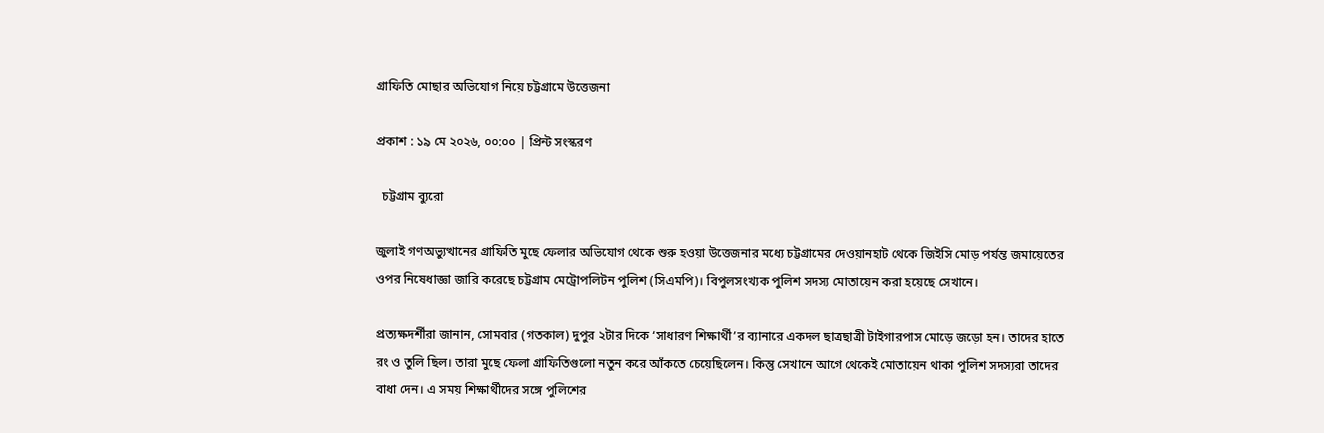গ্রাফিতি মোছার অভিযোগ নিয়ে চট্টগ্রামে উত্তেজনা

প্রকাশ : ১৯ মে ২০২৬, ০০:০০ | প্রিন্ট সংস্করণ

  চট্টগ্রাম ব্যুরো

জুলাই গণঅভ্যুত্থানের গ্রাফিতি মুছে ফেলার অভিযোগ থেকে শুরু হওয়া উত্তেজনার মধ্যে চট্টগ্রামের দেওয়ানহাট থেকে জিইসি মোড় পর্যন্ত জমায়েতের ওপর নিষেধাজ্ঞা জারি করেছে চট্টগ্রাম মেট্রোপলিটন পুলিশ (সিএমপি)। বিপুলসংখ্যক পুলিশ সদস্য মোতায়েন করা হয়েছে সেখানে।

প্রত্যক্ষদর্শীরা জানান, সোমবার (গতকাল) দুপুর ২টার দিকে ‘সাধারণ শিক্ষার্থী’র ব্যানারে একদল ছাত্রছাত্রী টাইগারপাস মোড়ে জড়ো হন। তাদের হাতে রং ও তুলি ছিল। তারা মুছে ফেলা গ্রাফিতিগুলো নতুন করে আঁকতে চেয়েছিলেন। কিন্তু সেখানে আগে থেকেই মোতায়েন থাকা পুলিশ সদস্যরা তাদের বাধা দেন। এ সময় শিক্ষার্থীদের সঙ্গে পুলিশের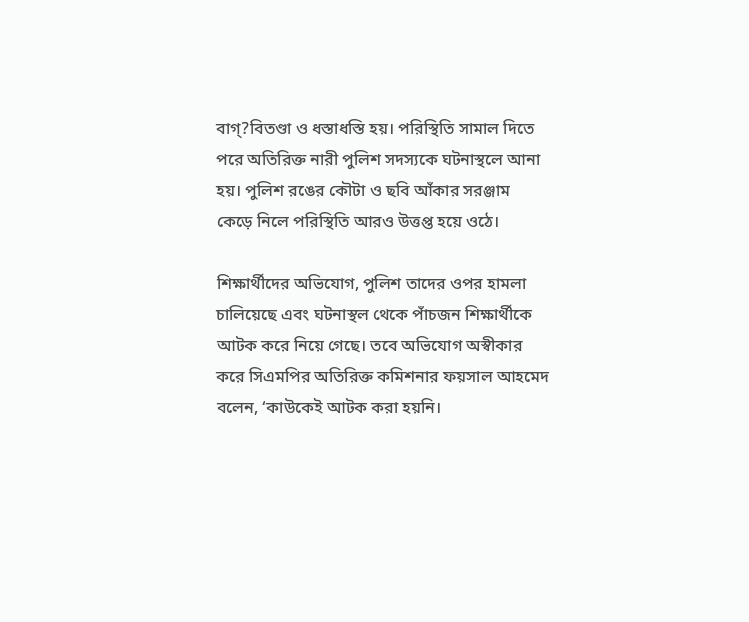বাগ্?বিতণ্ডা ও ধস্তাধস্তি হয়। পরিস্থিতি সামাল দিতে পরে অতিরিক্ত নারী পুলিশ সদস্যকে ঘটনাস্থলে আনা হয়। পুলিশ রঙের কৌটা ও ছবি আঁকার সরঞ্জাম কেড়ে নিলে পরিস্থিতি আরও উত্তপ্ত হয়ে ওঠে।

শিক্ষার্থীদের অভিযোগ, পুলিশ তাদের ওপর হামলা চালিয়েছে এবং ঘটনাস্থল থেকে পাঁচজন শিক্ষার্থীকে আটক করে নিয়ে গেছে। তবে অভিযোগ অস্বীকার করে সিএমপির অতিরিক্ত কমিশনার ফয়সাল আহমেদ বলেন, ‘কাউকেই আটক করা হয়নি।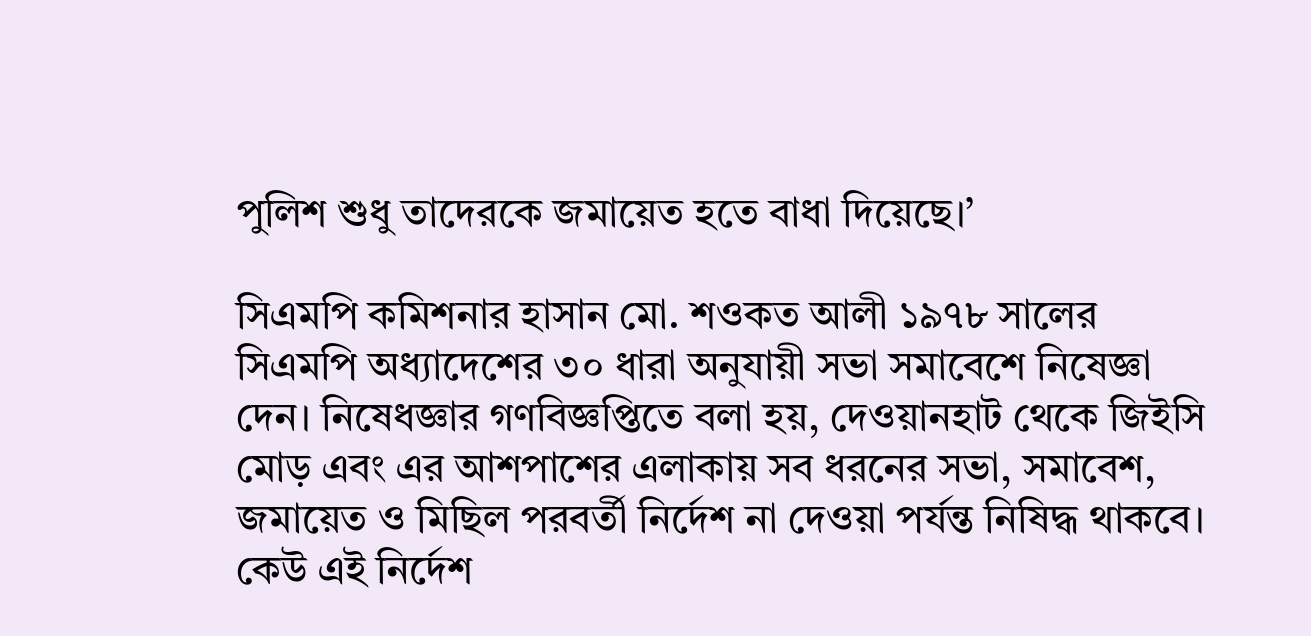পুলিশ শুধু তাদেরকে জমায়েত হতে বাধা দিয়েছে।’

সিএমপি কমিশনার হাসান মো. শওকত আলী ১৯৭৮ সালের সিএমপি অধ্যাদেশের ৩০ ধারা অনুযায়ী সভা সমাবেশে নিষেজ্ঞা দেন। নিষেধজ্ঞার গণবিজ্ঞপ্তিতে বলা হয়, দেওয়ানহাট থেকে জিইসি মোড় এবং এর আশপাশের এলাকায় সব ধরনের সভা, সমাবেশ, জমায়েত ও মিছিল পরবর্তী নির্দেশ না দেওয়া পর্যন্ত নিষিদ্ধ থাকবে। কেউ এই নির্দেশ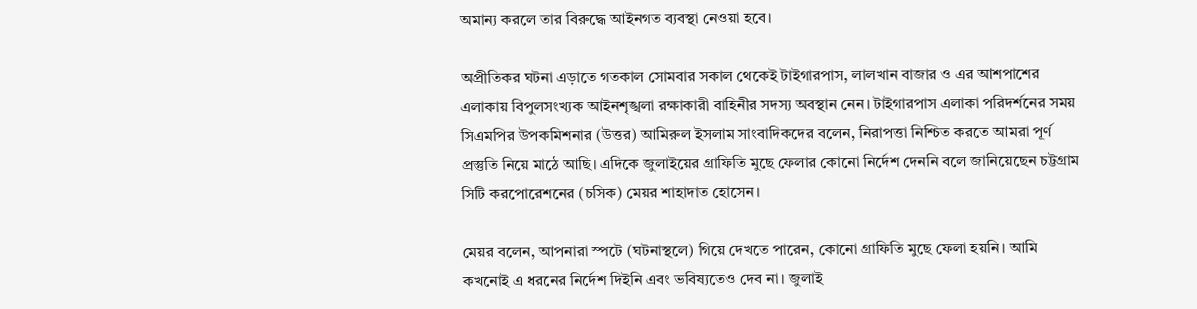অমান্য করলে তার বিরুদ্ধে আইনগত ব্যবস্থা নেওয়া হবে।

অপ্রীতিকর ঘটনা এড়াতে গতকাল সোমবার সকাল থেকেই টাইগারপাস, লালখান বাজার ও এর আশপাশের এলাকায় বিপুলসংখ্যক আইনশৃঙ্খলা রক্ষাকারী বাহিনীর সদস্য অবস্থান নেন। টাইগারপাস এলাকা পরিদর্শনের সময় সিএমপির উপকমিশনার (উত্তর) আমিরুল ইসলাম সাংবাদিকদের বলেন, নিরাপত্তা নিশ্চিত করতে আমরা পূর্ণ প্রস্তুতি নিয়ে মাঠে আছি। এদিকে জুলাইয়ের গ্রাফিতি মুছে ফেলার কোনো নির্দেশ দেননি বলে জানিয়েছেন চট্টগ্রাম সিটি করপোরেশনের (চসিক) মেয়র শাহাদাত হোসেন।

মেয়র বলেন, আপনারা স্পটে (ঘটনাস্থলে) গিয়ে দেখতে পারেন, কোনো গ্রাফিতি মুছে ফেলা হয়নি। আমি কখনোই এ ধরনের নির্দেশ দিইনি এবং ভবিষ্যতেও দেব না। জুলাই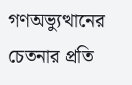গণঅভ্যুত্থানের চেতনার প্রতি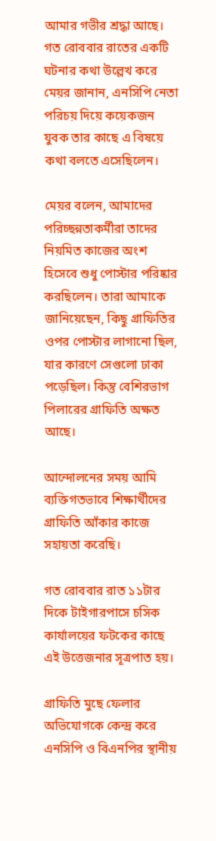আমার গভীর শ্রদ্ধা আছে। গত রোববার রাতের একটি ঘটনার কথা উল্লেখ করে মেয়র জানান, এনসিপি নেতা পরিচয় দিয়ে কয়েকজন যুবক তার কাছে এ বিষয়ে কথা বলতে এসেছিলেন।

মেয়র বলেন, আমাদের পরিচ্ছন্নতাকর্মীরা তাদের নিয়মিত কাজের অংশ হিসেবে শুধু পোস্টার পরিষ্কার করছিলেন। তারা আমাকে জানিয়েছেন, কিছু গ্রাফিতির ওপর পোস্টার লাগানো ছিল, যার কারণে সেগুলো ঢাকা পড়েছিল। কিন্তু বেশিরভাগ পিলারের গ্রাফিতি অক্ষত আছে।

আন্দোলনের সময় আমি ব্যক্তিগতভাবে শিক্ষার্থীদের গ্রাফিতি আঁকার কাজে সহায়তা করেছি।

গত রোববার রাত ১১টার দিকে টাইগারপাসে চসিক কার্যালয়ের ফটকের কাছে এই উত্তেজনার সূত্রপাত হয়।

গ্রাফিতি মুছে ফেলার অভিযোগকে কেন্দ্র করে এনসিপি ও বিএনপির স্থানীয়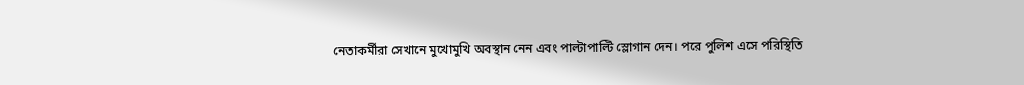নেতাকর্মীরা সেখানে মুখোমুখি অবস্থান নেন এবং পাল্টাপাল্টি স্লোগান দেন। পরে পুলিশ এসে পরিস্থিতি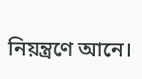নিয়ন্ত্রণে আনে।